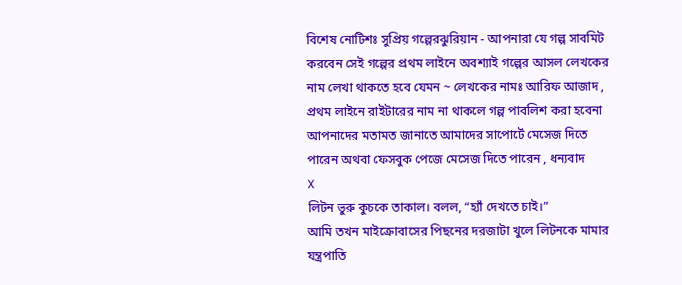বিশেষ নোটিশঃ সুপ্রিয় গল্পেরঝুরিয়ান - আপনারা যে গল্প সাবমিট করবেন সেই গল্পের প্রথম লাইনে অবশ্যাই গল্পের আসল লেখকের নাম লেখা থাকতে হবে যেমন ~ লেখকের নামঃ আরিফ আজাদ , প্রথম লাইনে রাইটারের নাম না থাকলে গল্প পাবলিশ করা হবেনা
আপনাদের মতামত জানাতে আমাদের সাপোর্টে মেসেজ দিতে পারেন অথবা ফেসবুক পেজে মেসেজ দিতে পারেন , ধন্যবাদ
X
লিটন ভুরু কুচকে তাকাল। বলল, “হ্যাঁ দেখতে চাই।”
আমি তখন মাইক্রোবাসের পিছনের দরজাটা খুলে লিটনকে মামার যন্ত্রপাতি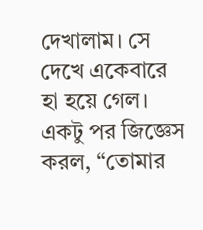দেখালাম। সে দেখে একেবারে হা হয়ে গেল। একটু পর জিজ্ঞেস করল, “তোমার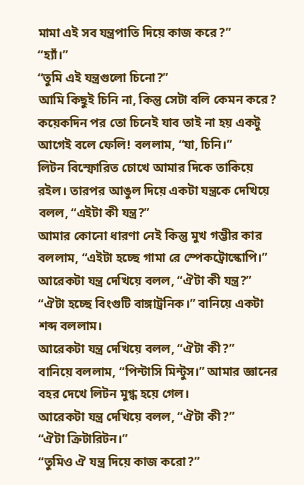মামা এই সব যন্ত্রপাতি দিয়ে কাজ করে?”
“হ্যাঁ।”
“তুমি এই যন্ত্রগুলো চিনো?”
আমি কিছুই চিনি না, কিন্তু সেটা বলি কেমন করে? কয়েকদিন পর তো চিনেই যাব তাই না হয় একটু আগেই বলে ফেলি! বললাম, “যা, চিনি।”
লিটন বিস্ফোরিত চোখে আমার দিকে তাকিয়ে রইল। তারপর আঙুল দিয়ে একটা যন্ত্রকে দেখিয়ে বলল, “এইটা কী যন্ত্র?”
আমার কোনো ধারণা নেই কিন্তু মুখ গম্ভীর কার বললাম, “এইটা হচ্ছে গামা রে স্পেকট্রোস্কোপি।”
আরেকটা যন্ত্র দেখিয়ে বলল, “ঐটা কী যন্ত্র?”
“ঐটা হচ্ছে বিংগুটি বাঙ্গাট্রনিক।” বানিয়ে একটা শব্দ বললাম।
আরেকটা যন্ত্র দেখিয়ে বলল, “ঐটা কী?”
বানিয়ে বললাম, “পিন্টাসি মিন্টুস।” আমার জ্ঞানের বহর দেখে লিটন মুগ্ধ হয়ে গেল।
আরেকটা যন্ত্র দেখিয়ে বলল, “ঐটা কী?”
“ঐটা ক্রিটারিটন।”
“তুমিও ঐ যন্ত্র দিয়ে কাজ করো?”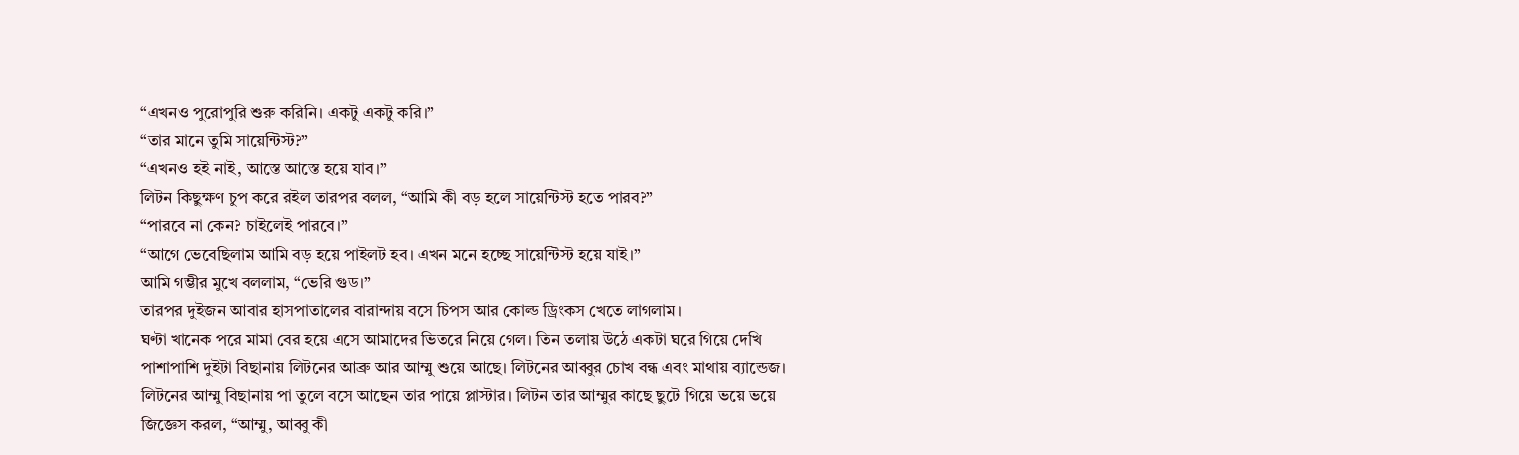“এখনও পুরোপুরি শুরু করিনি। একটু একটু করি।”
“তার মানে তুমি সায়েন্টিস্ট?”
“এখনও হই নাই, আস্তে আস্তে হয়ে যাব।”
লিটন কিছুক্ষণ চুপ করে রইল তারপর বলল, “আমি কী বড় হলে সায়েন্টিস্ট হতে পারব?”
“পারবে না কেন? চাইলেই পারবে।”
“আগে ভেবেছিলাম আমি বড় হয়ে পাইলট হব। এখন মনে হচ্ছে সায়েন্টিস্ট হয়ে যাই।”
আমি গম্ভীর মুখে বললাম, “ভেরি গুড।”
তারপর দুইজন আবার হাসপাতালের বারান্দায় বসে চিপস আর কোল্ড ড্রিংকস খেতে লাগলাম।
ঘণ্টা খানেক পরে মামা বের হয়ে এসে আমাদের ভিতরে নিয়ে গেল। তিন তলায় উঠে একটা ঘরে গিয়ে দেখি পাশাপাশি দুইটা বিছানায় লিটনের আব্রু আর আম্মু শুয়ে আছে। লিটনের আব্বুর চোখ বন্ধ এবং মাথায় ব্যান্ডেজ। লিটনের আম্মু বিছানায় পা তুলে বসে আছেন তার পায়ে প্লাস্টার। লিটন তার আম্মুর কাছে ছুটে গিয়ে ভয়ে ভয়ে জিজ্ঞেস করল, “আম্মু, আব্বু কী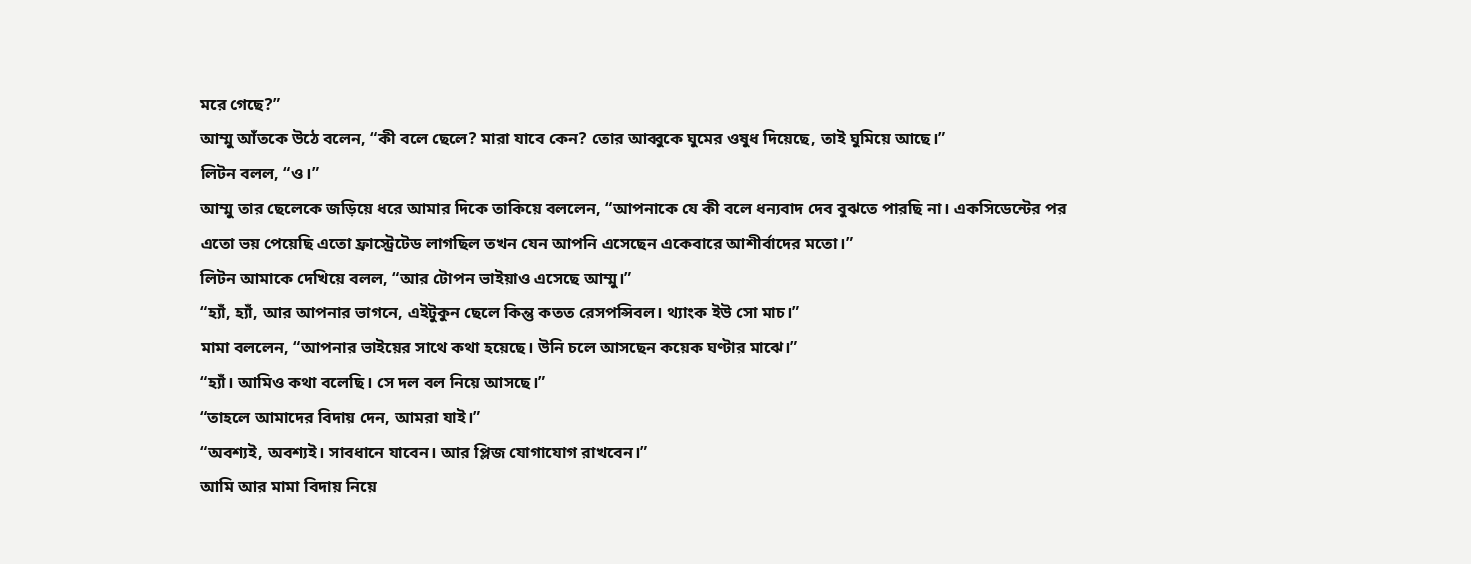মরে গেছে?”
আম্মু আঁতকে উঠে বলেন, “কী বলে ছেলে? মারা যাবে কেন? তোর আব্বুকে ঘুমের ওষুধ দিয়েছে, তাই ঘুমিয়ে আছে।”
লিটন বলল, “ও।”
আম্মু তার ছেলেকে জড়িয়ে ধরে আমার দিকে তাকিয়ে বললেন, “আপনাকে যে কী বলে ধন্যবাদ দেব বুঝতে পারছি না। একসিডেন্টের পর এতো ভয় পেয়েছি এতো ফ্রাস্ট্রেটেড লাগছিল তখন যেন আপনি এসেছেন একেবারে আশীর্বাদের মতো।”
লিটন আমাকে দেখিয়ে বলল, “আর টোপন ভাইয়াও এসেছে আম্মু।”
“হ্যাঁ, হ্যাঁ, আর আপনার ভাগনে, এইটুকুন ছেলে কিন্তু কতত রেসপন্সিবল। থ্যাংক ইউ সো মাচ।”
মামা বললেন, “আপনার ভাইয়ের সাথে কথা হয়েছে। উনি চলে আসছেন কয়েক ঘণ্টার মাঝে।”
“হ্যাঁ। আমিও কথা বলেছি। সে দল বল নিয়ে আসছে।”
“তাহলে আমাদের বিদায় দেন, আমরা যাই।”
“অবশ্যই, অবশ্যই। সাবধানে যাবেন। আর প্লিজ যোগাযোগ রাখবেন।”
আমি আর মামা বিদায় নিয়ে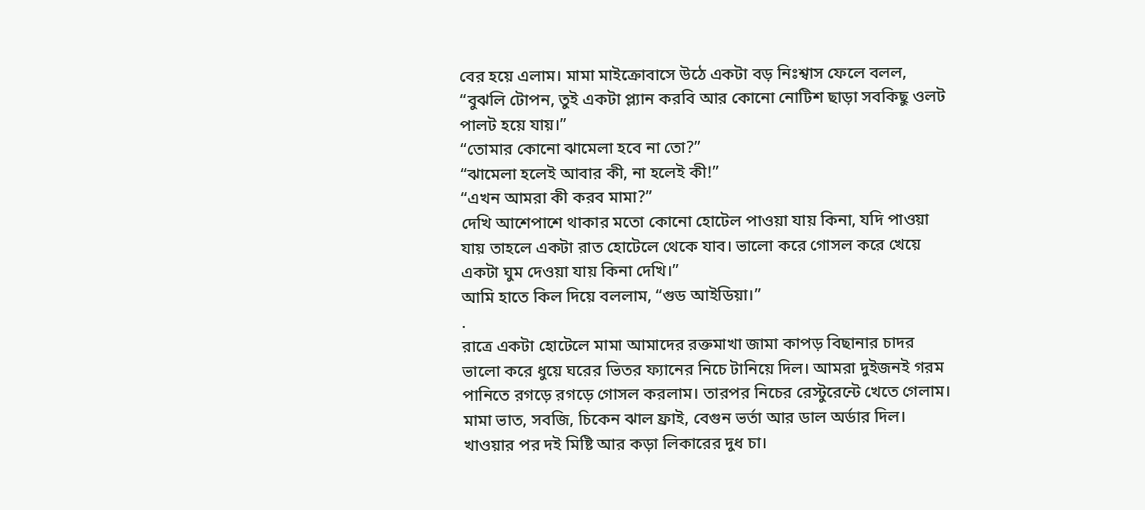বের হয়ে এলাম। মামা মাইক্রোবাসে উঠে একটা বড় নিঃশ্বাস ফেলে বলল, “বুঝলি টোপন, তুই একটা প্ল্যান করবি আর কোনো নোটিশ ছাড়া সবকিছু ওলট পালট হয়ে যায়।”
“তোমার কোনো ঝামেলা হবে না তো?”
“ঝামেলা হলেই আবার কী, না হলেই কী!”
“এখন আমরা কী করব মামা?”
দেখি আশেপাশে থাকার মতো কোনো হোটেল পাওয়া যায় কিনা, যদি পাওয়া যায় তাহলে একটা রাত হোটেলে থেকে যাব। ভালো করে গোসল করে খেয়ে একটা ঘুম দেওয়া যায় কিনা দেখি।”
আমি হাতে কিল দিয়ে বললাম, “গুড আইডিয়া।”
.
রাত্রে একটা হোটেলে মামা আমাদের রক্তমাখা জামা কাপড় বিছানার চাদর ভালো করে ধুয়ে ঘরের ভিতর ফ্যানের নিচে টানিয়ে দিল। আমরা দুইজনই গরম পানিতে রগড়ে রগড়ে গোসল করলাম। তারপর নিচের রেস্টুরেন্টে খেতে গেলাম। মামা ভাত, সবজি, চিকেন ঝাল ফ্রাই, বেগুন ভর্তা আর ডাল অর্ডার দিল। খাওয়ার পর দই মিষ্টি আর কড়া লিকারের দুধ চা।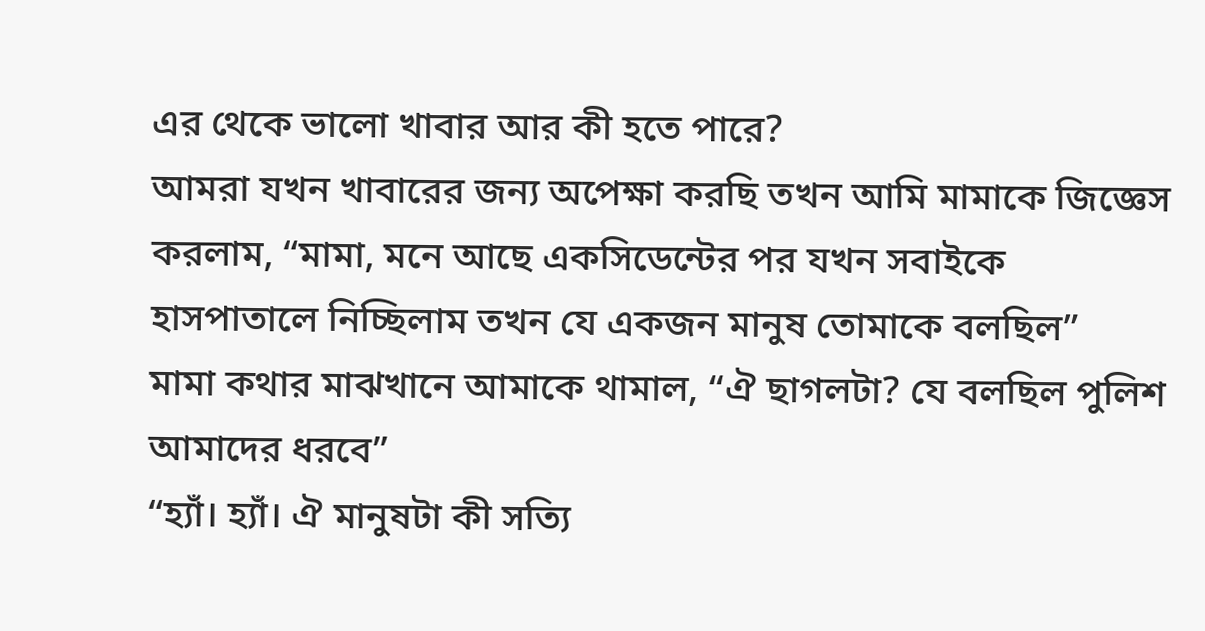এর থেকে ভালো খাবার আর কী হতে পারে?
আমরা যখন খাবারের জন্য অপেক্ষা করছি তখন আমি মামাকে জিজ্ঞেস করলাম, “মামা, মনে আছে একসিডেন্টের পর যখন সবাইকে হাসপাতালে নিচ্ছিলাম তখন যে একজন মানুষ তোমাকে বলছিল”
মামা কথার মাঝখানে আমাকে থামাল, “ঐ ছাগলটা? যে বলছিল পুলিশ আমাদের ধরবে”
“হ্যাঁ। হ্যাঁ। ঐ মানুষটা কী সত্যি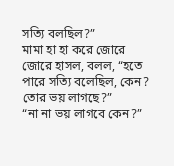সত্যি বলছিল?”
মামা হা হা করে জোরে জোরে হাসল, বলল, “হতে পারে সত্যি বলেছিল, কেন? তোর ভয় লাগছে?”
“না না ভয় লাগবে কেন?”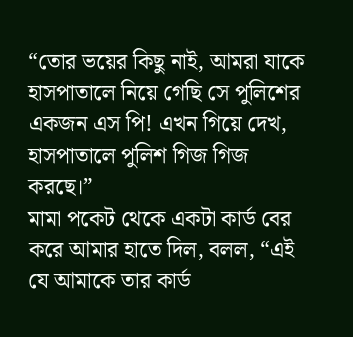“তোর ভয়ের কিছু নাই, আমরা যাকে হাসপাতালে নিয়ে গেছি সে পুলিশের একজন এস পি! এখন গিয়ে দেখ, হাসপাতালে পুলিশ গিজ গিজ করছে।”
মামা পকেট থেকে একটা কার্ড বের করে আমার হাতে দিল, বলল, “এই যে আমাকে তার কার্ড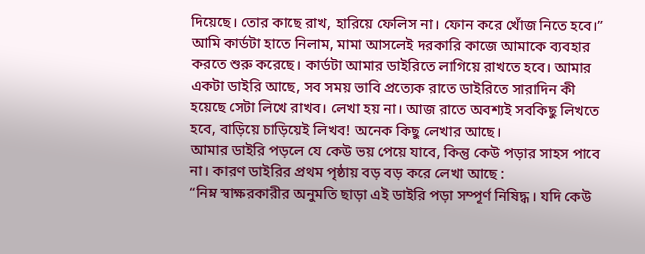দিয়েছে। তোর কাছে রাখ, হারিয়ে ফেলিস না। ফোন করে খোঁজ নিতে হবে।”
আমি কার্ডটা হাতে নিলাম, মামা আসলেই দরকারি কাজে আমাকে ব্যবহার করতে শুরু করেছে। কার্ডটা আমার ডাইরিতে লাগিয়ে রাখতে হবে। আমার একটা ডাইরি আছে, সব সময় ভাবি প্রত্যেক রাতে ডাইরিতে সারাদিন কী হয়েছে সেটা লিখে রাখব। লেখা হয় না। আজ রাতে অবশ্যই সবকিছু লিখতে হবে, বাড়িয়ে চাড়িয়েই লিখব! অনেক কিছু লেখার আছে।
আমার ডাইরি পড়লে যে কেউ ভয় পেয়ে যাবে, কিন্তু কেউ পড়ার সাহস পাবে না। কারণ ডাইরির প্রথম পৃষ্ঠায় বড় বড় করে লেখা আছে :
“নিম্ন স্বাক্ষরকারীর অনুমতি ছাড়া এই ডাইরি পড়া সম্পূর্ণ নিষিদ্ধ। যদি কেউ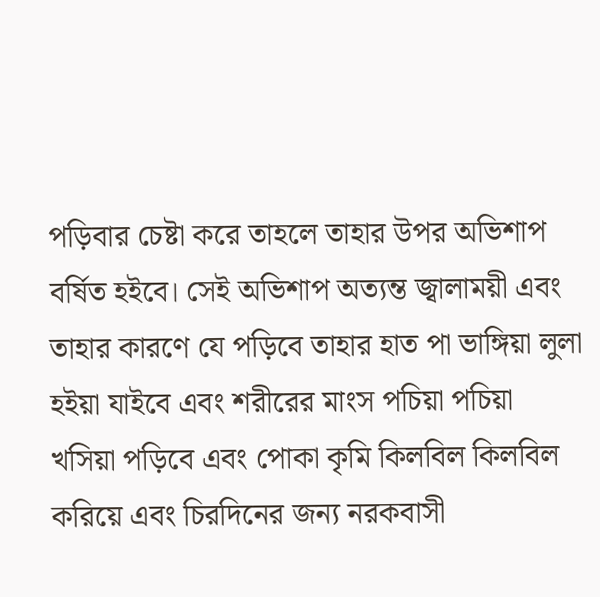পড়িবার চেষ্টা করে তাহলে তাহার উপর অভিশাপ বর্ষিত হইবে। সেই অভিশাপ অত্যন্ত জ্বালাময়ী এবং তাহার কারণে যে পড়িবে তাহার হাত পা ভাঙ্গিয়া লুলা হইয়া যাইবে এবং শরীরের মাংস পচিয়া পচিয়া খসিয়া পড়িবে এবং পোকা কৃমি কিলবিল কিলবিল করিয়ে এবং চিরদিনের জন্য নরকবাসী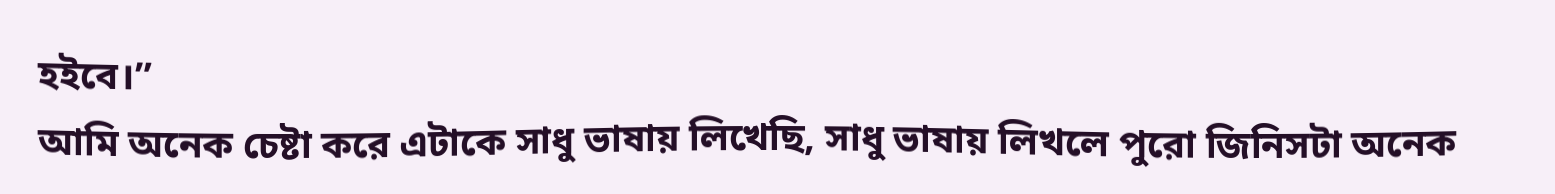হইবে।”
আমি অনেক চেষ্টা করে এটাকে সাধু ভাষায় লিখেছি, সাধু ভাষায় লিখলে পুরো জিনিসটা অনেক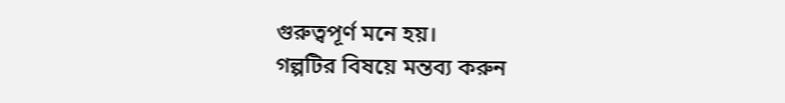গুরুত্বপূর্ণ মনে হয়।
গল্পটির বিষয়ে মন্তব্য করুন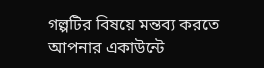গল্পটির বিষয়ে মন্তব্য করতে আপনার একাউন্টে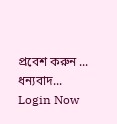প্রবেশ করুন ... ধন্যবাদ... Login Now